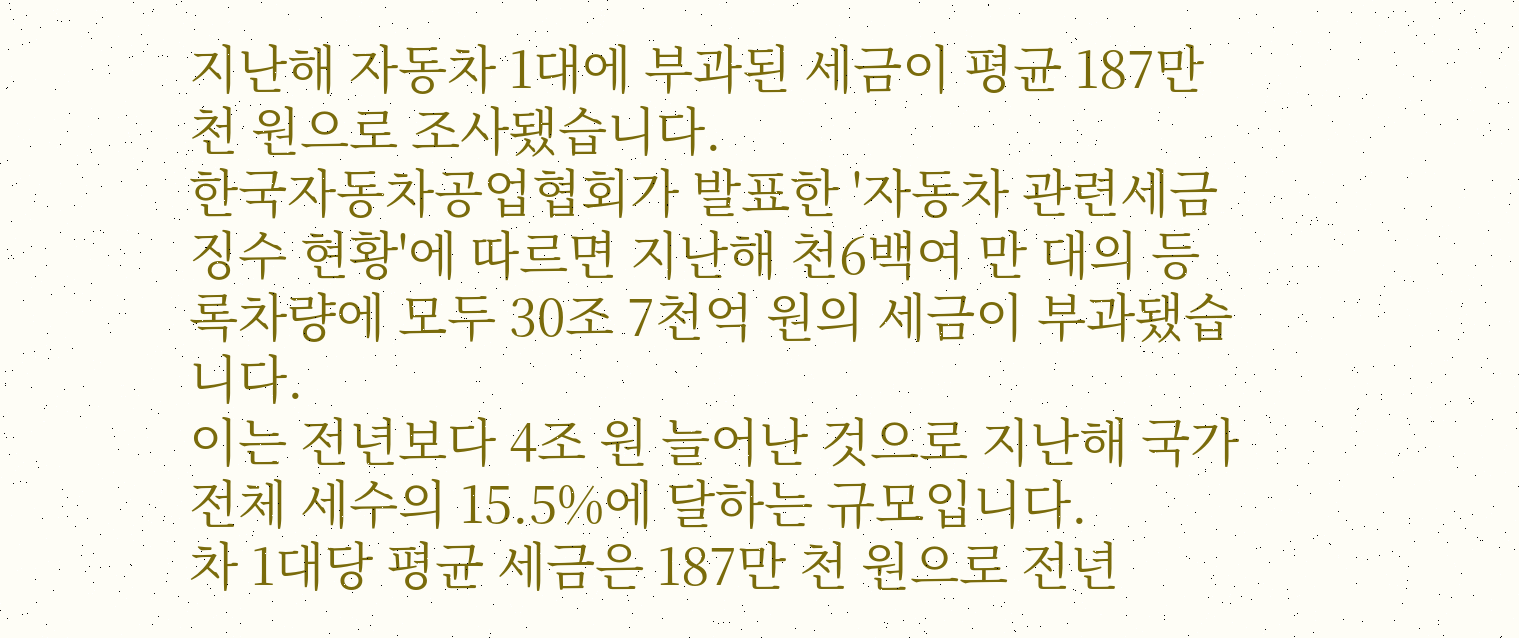지난해 자동차 1대에 부과된 세금이 평균 187만 천 원으로 조사됐습니다.
한국자동차공업협회가 발표한 '자동차 관련세금 징수 현황'에 따르면 지난해 천6백여 만 대의 등록차량에 모두 30조 7천억 원의 세금이 부과됐습니다.
이는 전년보다 4조 원 늘어난 것으로 지난해 국가 전체 세수의 15.5%에 달하는 규모입니다.
차 1대당 평균 세금은 187만 천 원으로 전년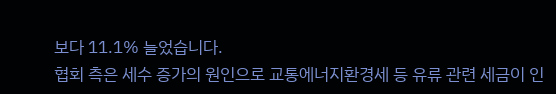보다 11.1% 늘었습니다.
협회 측은 세수 증가의 원인으로 교통에너지환경세 등 유류 관련 세금이 인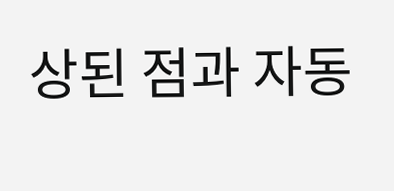상된 점과 자동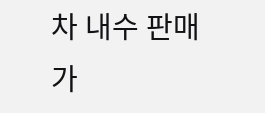차 내수 판매가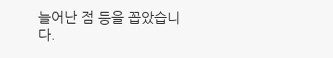늘어난 점 등을 꼽았습니다.